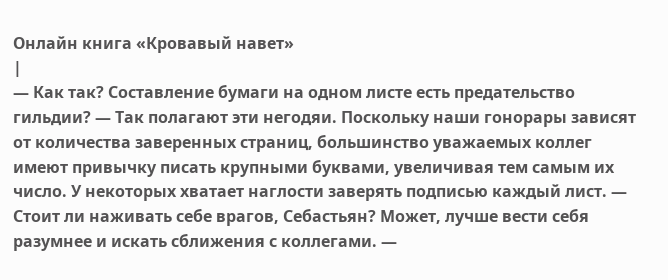Онлайн книга «Кровавый навет»
|
— Как так? Составление бумаги на одном листе есть предательство гильдии? — Так полагают эти негодяи. Поскольку наши гонорары зависят от количества заверенных страниц, большинство уважаемых коллег имеют привычку писать крупными буквами, увеличивая тем самым их число. У некоторых хватает наглости заверять подписью каждый лист. — Стоит ли наживать себе врагов, Себастьян? Может, лучше вести себя разумнее и искать сближения с коллегами. —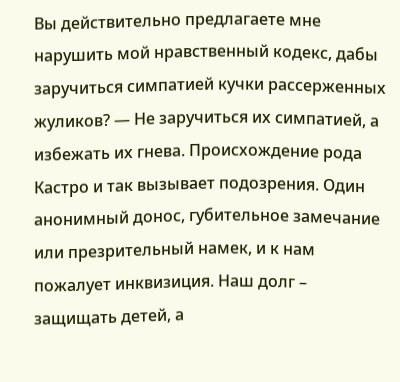Вы действительно предлагаете мне нарушить мой нравственный кодекс, дабы заручиться симпатией кучки рассерженных жуликов? — Не заручиться их симпатией, а избежать их гнева. Происхождение рода Кастро и так вызывает подозрения. Один анонимный донос, губительное замечание или презрительный намек, и к нам пожалует инквизиция. Наш долг – защищать детей, а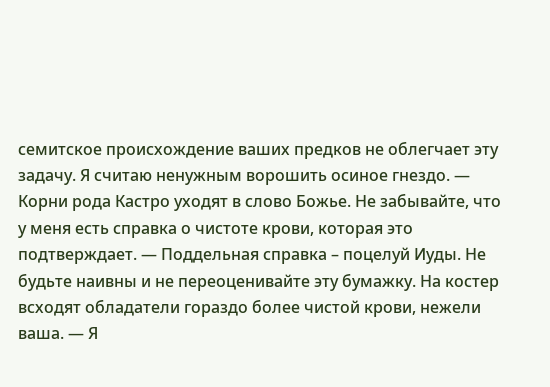семитское происхождение ваших предков не облегчает эту задачу. Я считаю ненужным ворошить осиное гнездо. — Корни рода Кастро уходят в слово Божье. Не забывайте, что у меня есть справка о чистоте крови, которая это подтверждает. — Поддельная справка – поцелуй Иуды. Не будьте наивны и не переоценивайте эту бумажку. На костер всходят обладатели гораздо более чистой крови, нежели ваша. — Я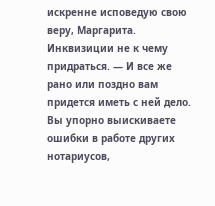искренне исповедую свою веру, Маргарита. Инквизиции не к чему придраться. — И все же рано или поздно вам придется иметь с ней дело. Вы упорно выискиваете ошибки в работе других нотариусов,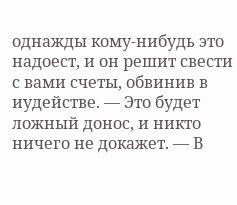однажды кому-нибудь это надоест, и он решит свести с вами счеты, обвинив в иудействе. — Это будет ложный донос, и никто ничего не докажет. — В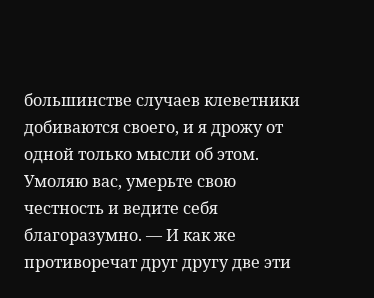большинстве случаев клеветники добиваются своего, и я дрожу от одной только мысли об этом. Умоляю вас, умерьте свою честность и ведите себя благоразумно. — И как же противоречат друг другу две эти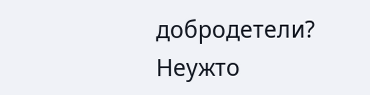добродетели? Неужто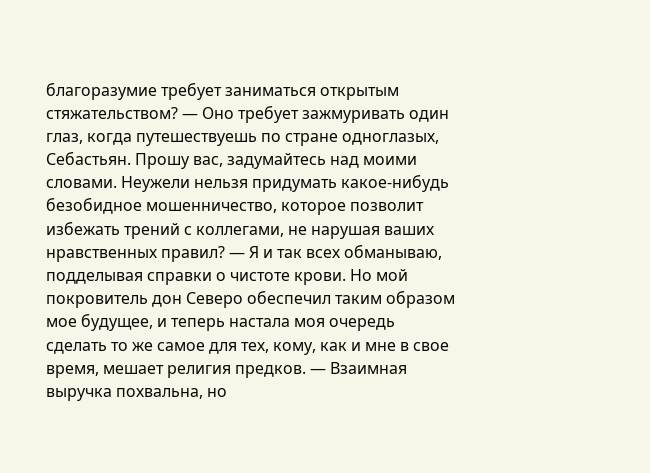благоразумие требует заниматься открытым стяжательством? — Оно требует зажмуривать один глаз, когда путешествуешь по стране одноглазых, Себастьян. Прошу вас, задумайтесь над моими словами. Неужели нельзя придумать какое-нибудь безобидное мошенничество, которое позволит избежать трений с коллегами, не нарушая ваших нравственных правил? — Я и так всех обманываю, подделывая справки о чистоте крови. Но мой покровитель дон Северо обеспечил таким образом мое будущее, и теперь настала моя очередь сделать то же самое для тех, кому, как и мне в свое время, мешает религия предков. — Взаимная выручка похвальна, но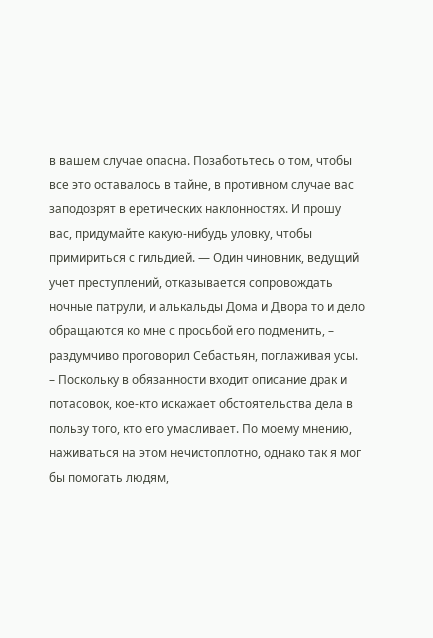в вашем случае опасна. Позаботьтесь о том, чтобы все это оставалось в тайне, в противном случае вас заподозрят в еретических наклонностях. И прошу вас, придумайте какую-нибудь уловку, чтобы примириться с гильдией. — Один чиновник, ведущий учет преступлений, отказывается сопровождать ночные патрули, и алькальды Дома и Двора то и дело обращаются ко мне с просьбой его подменить, – раздумчиво проговорил Себастьян, поглаживая усы. – Поскольку в обязанности входит описание драк и потасовок, кое-кто искажает обстоятельства дела в пользу того, кто его умасливает. По моему мнению, наживаться на этом нечистоплотно, однако так я мог бы помогать людям,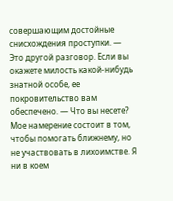совершающим достойные снисхождения проступки. — Это другой разговор. Если вы окажете милость какой-нибудь знатной особе, ее покровительство вам обеспечено. — Что вы несете? Мое намерение состоит в том, чтобы помогать ближнему, но не участвовать в лихоимстве. Я ни в коем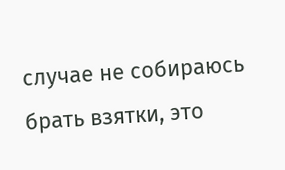случае не собираюсь брать взятки, это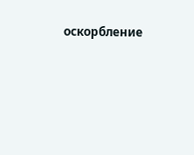оскорбление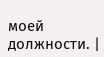моей должности. |